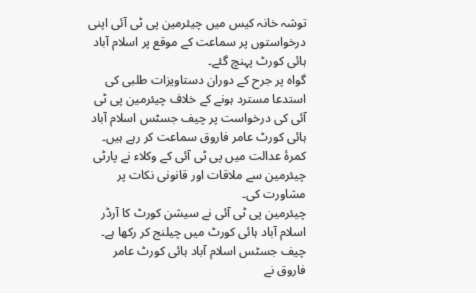توشہ خانہ کیس میں چیئرمین پی ٹی آئی اپنی درخواستوں پر سماعت کے موقع پر اسلام آباد ہائی کورٹ پہنچ گئے۔
گواہ پر جرح کے دوران دستاویزات طلبی کی استدعا مسترد ہونے کے خلاف چیئرمین پی ٹی آئی کی درخواست پر چیف جسٹس اسلام آباد ہائی کورٹ عامر فاروق سماعت کر رہے ہیں۔
کمرۂ عدالت میں پی ٹی آئی کے وکلاء نے پارٹی چیئرمین سے ملاقات اور قانونی نکات پر مشاورت کی۔
چیئرمین پی ٹی آئی نے سیشن کورٹ کا آرڈر اسلام آباد ہائی کورٹ میں چیلنج کر رکھا ہے۔
چیف جسٹس اسلام آباد ہائی کورٹ عامر فاروق نے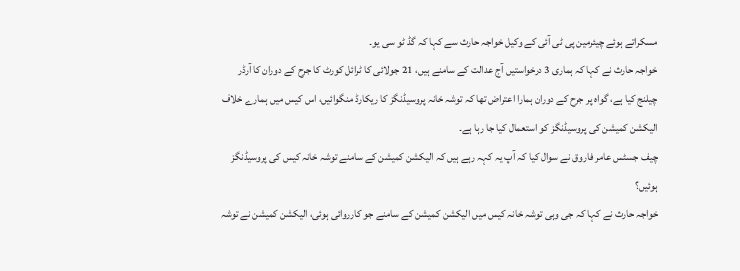مسکراتے ہوئے چیئرمین پی ٹی آئی کے وکیل خواجہ حارث سے کہا کہ گڈ ٹو سی یو۔
خواجہ حارث نے کہا کہ ہماری 3 درخواستیں آج عدالت کے سامنے ہیں، 21 جولائی کا ٹرائل کورٹ کا جرح کے دوران کا آرڈر چیلنج کیا ہے، گواہ پر جرح کے دوران ہمارا اعتراض تھا کہ توشہ خانہ پروسیڈنگز کا ریکارڈ منگوائیں، اس کیس میں ہمارے خلاف الیکشن کمیشن کی پروسیڈنگز کو استعمال کیا جا رہا ہے۔
چیف جسٹس عامر فاروق نے سوال کیا کہ آپ یہ کہہ رہے ہیں کہ الیکشن کمیشن کے سامنے توشہ خانہ کیس کی پروسیڈنگز ہوئیں؟
خواجہ حارث نے کہا کہ جی وہی توشہ خانہ کیس میں الیکشن کمیشن کے سامنے جو کارروائی ہوئی، الیکشن کمیشن نے توشہ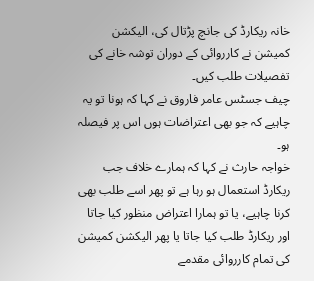خانہ ریکارڈ کی جانچ پڑتال کی، الیکشن کمیشن نے کارروائی کے دوران توشہ خانے کی تفصیلات طلب کیں۔
چیف جسٹس عامر فاروق نے کہا کہ ہونا تو یہ چاہیے کہ جو بھی اعتراضات ہوں اس پر فیصلہ ہو۔
خواجہ حارث نے کہا کہ ہمارے خلاف جب ریکارڈ استعمال ہو رہا ہے تو پھر اسے طلب بھی کرنا چاہیے، یا تو ہمارا اعتراض منظور کیا جاتا اور ریکارڈ طلب کیا جاتا یا پھر الیکشن کمیشن کی تمام کارروائی مقدمے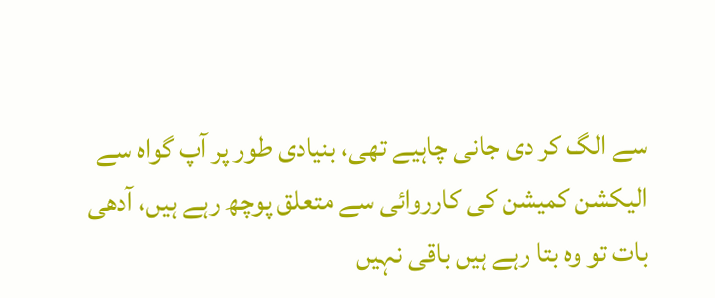سے الگ کر دی جانی چاہیے تھی، بنیادی طور پر آپ گواہ سے الیکشن کمیشن کی کارروائی سے متعلق پوچھ رہے ہیں، آدھی بات تو وہ بتا رہے ہیں باقی نہیں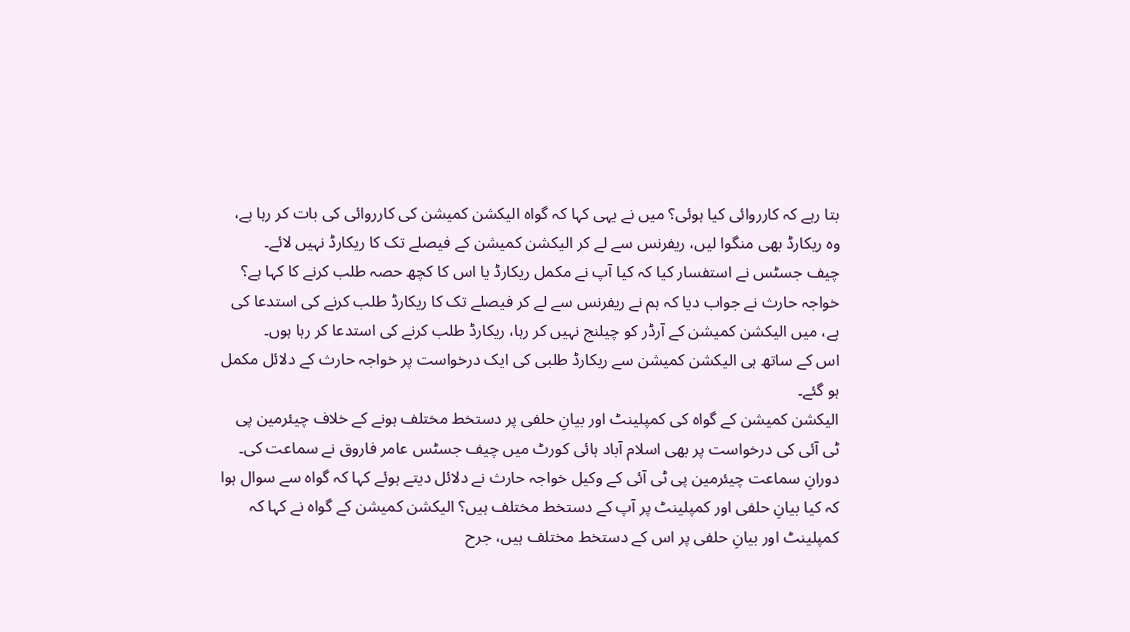بتا رہے کہ کارروائی کیا ہوئی؟ میں نے یہی کہا کہ گواہ الیکشن کمیشن کی کارروائی کی بات کر رہا ہے، وہ ریکارڈ بھی منگوا لیں، ریفرنس سے لے کر الیکشن کمیشن کے فیصلے تک کا ریکارڈ نہیں لائے۔
چیف جسٹس نے استفسار کیا کہ کیا آپ نے مکمل ریکارڈ یا اس کا کچھ حصہ طلب کرنے کا کہا ہے؟
خواجہ حارث نے جواب دیا کہ ہم نے ریفرنس سے لے کر فیصلے تک کا ریکارڈ طلب کرنے کی استدعا کی ہے، میں الیکشن کمیشن کے آرڈر کو چیلنج نہیں کر رہا، ریکارڈ طلب کرنے کی استدعا کر رہا ہوں۔
اس کے ساتھ ہی الیکشن کمیشن سے ریکارڈ طلبی کی ایک درخواست پر خواجہ حارث کے دلائل مکمل ہو گئے۔
الیکشن کمیشن کے گواہ کی کمپلینٹ اور بیانِ حلفی پر دستخط مختلف ہونے کے خلاف چیئرمین پی ٹی آئی کی درخواست پر بھی اسلام آباد ہائی کورٹ میں چیف جسٹس عامر فاروق نے سماعت کی۔
دورانِ سماعت چیئرمین پی ٹی آئی کے وکیل خواجہ حارث نے دلائل دیتے ہوئے کہا کہ گواہ سے سوال ہوا کہ کیا بیانِ حلفی اور کمپلینٹ پر آپ کے دستخط مختلف ہیں؟ الیکشن کمیشن کے گواہ نے کہا کہ کمپلینٹ اور بیانِ حلفی پر اس کے دستخط مختلف ہیں، جرح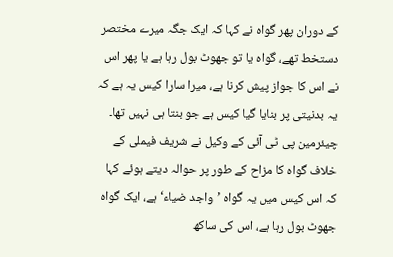کے دوران پھر گواہ نے کہا کہ ایک جگہ میرے مختصر دستخط تھے، گواہ یا تو جھوٹ بول رہا ہے یا پھر اس نے اس کا جواز پیش کرنا ہے، میرا سارا کیس یہ ہے کہ یہ بدنیتی پر بنایا گیا کیس ہے جو بنتا ہی نہیں تھا۔
چیئرمین پی ٹی آئی کے وکیل نے شریف فیملی کے خلاف گواہ کا مزاح کے طور پر حوالہ دیتے ہوئے کہا کہ اس کیس میں یہ گواہ ’واجد ضیاء‘ ہے، ایک گواہ جھوٹ بول رہا ہے، اس کی ساکھ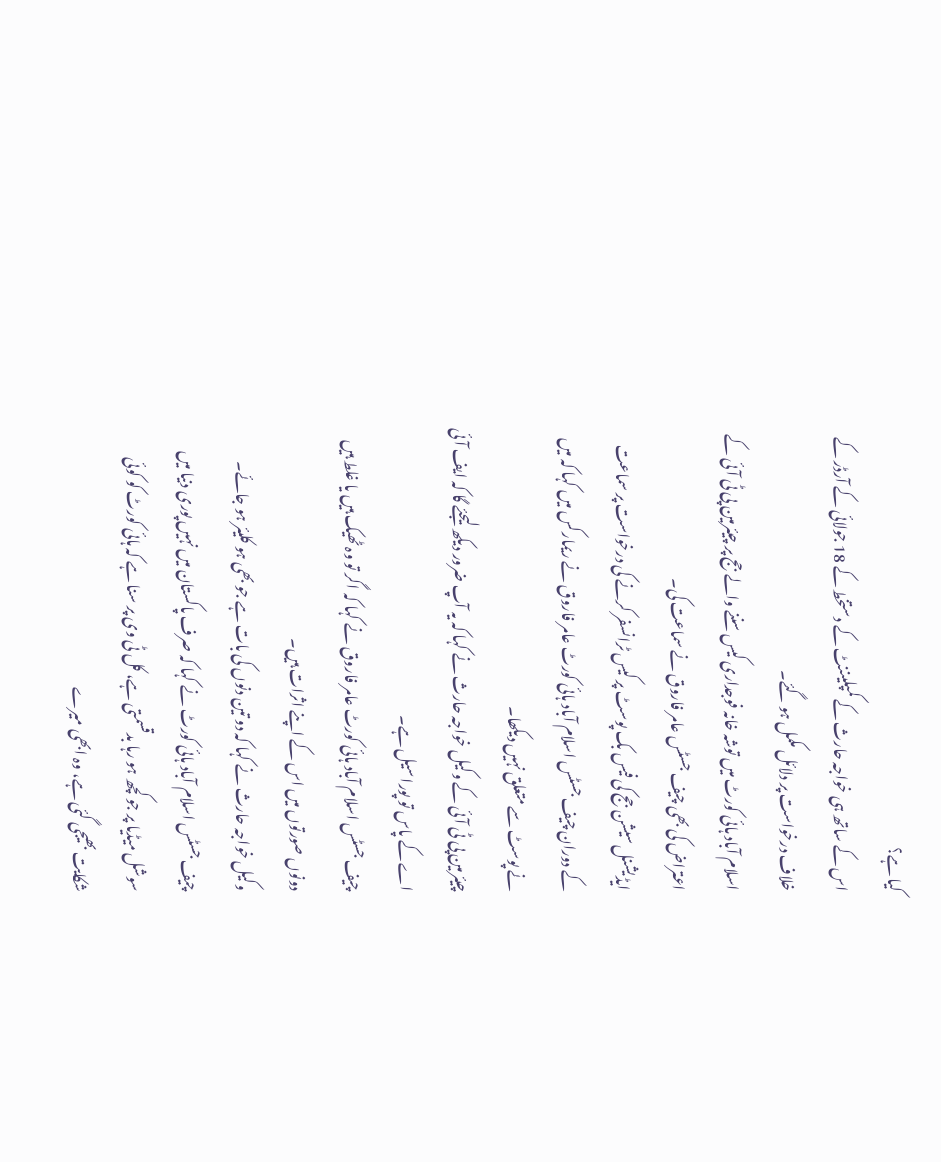کیا ہے؟
اس کے ساتھ ہی خواجہ حارث کے کمپلیننٹ کے دستخط کے 18 جولائی کے آرڈر کے خلاف درخواست پر دلائل مکمل ہو گئے۔
اسلام آباد ہائی کورٹ میں توشہ خانہ فوجداری کیس سننے والے جج پر چیئرمین پی ٹی آئی کے اعتراض کی بھی چیف جسٹس عامر فاروق نے سماعت کی۔
ایڈیشنل سیشن جج کی فیس بک پوسٹ پر کیس ٹرانسفر کرنے کی درخواست پر سماعت کے دوران چیف جسٹس اسلام آباد ہائی کورٹ عامر فاروق نے ریمارکس میں کہا کہ میں نے پوسٹ سے متعلق نہیں دیکھا۔
چیئرمین پی ٹی آئی کے وکیل خواجہ حارث نے کہا کہ یہ آپ ضرور دیکھ لیجئے گا کہ ایف آئی اے کے پاس تو پورا سیل ہے۔
چیف جسٹس اسلام آباد ہائی کورٹ عامر فاروق نے کہا کہ اگر تو وہ ٹھیک ہیں یا غلط ہیں دونوں صورتوں میں اس کے اپنے اثرات ہیں۔
وکیل خواجہ حارث نے کہا کہ دو تین دنوں کی بات ہے جو بھی ہو کلیئر ہو جائے۔
چیف جسٹس اسلام آباد ہائی کورٹ نے کہا کہ صرف پاکستان میں نہیں پوری دنیا میں سوشل میڈیا پر جو کچھ ہو رہا بدقسمتی ہے، کل ٹی وی پر سنا ہے کہ ہائی کورٹ کو کوئی شکایت بھیجی گئی ہے، وہ ابھی میرے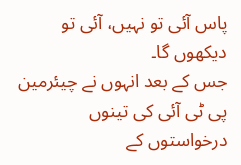پاس آئی تو نہیں، آئی تو دیکھوں گا۔
جس کے بعد انہوں نے چیئرمین پی ٹی آئی کی تینوں درخواستوں کے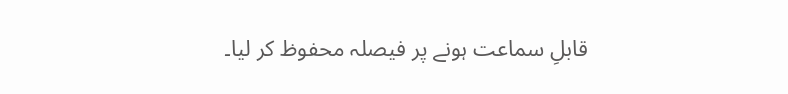قابلِ سماعت ہونے پر فیصلہ محفوظ کر لیا۔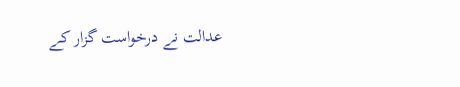عدالت نے درخواست گزار کے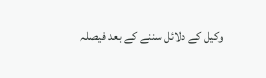وکیل کے دلائل سننے کے بعد فیصلہ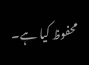محفوظ کیا ہے۔